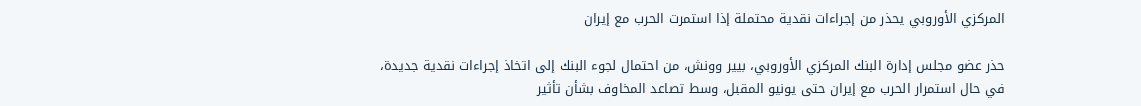المركزي الأوروبي يحذر من إجراءات نقدية محتملة إذا استمرت الحرب مع إيران

حذر عضو مجلس إدارة البنك المركزي الأوروبي، بيير وونش، من احتمال لجوء البنك إلى اتخاذ إجراءات نقدية جديدة، في حال استمرار الحرب مع إيران حتى يونيو المقبل، وسط تصاعد المخاوف بشأن تأثير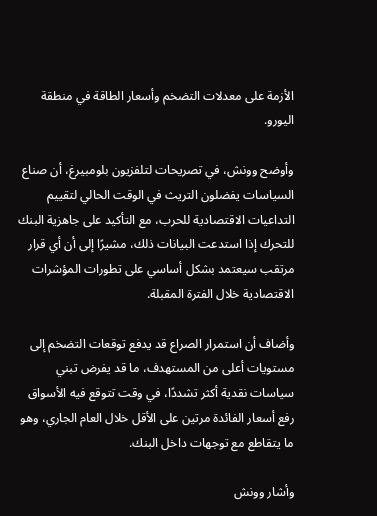الأزمة على معدلات التضخم وأسعار الطاقة في منطقة اليورو.

وأوضح وونش، في تصريحات لتلفزيون بلومبيرغ، أن صناع السياسات يفضلون التريث في الوقت الحالي لتقييم التداعيات الاقتصادية للحرب، مع التأكيد على جاهزية البنك للتحرك إذا استدعت البيانات ذلك، مشيرًا إلى أن أي قرار مرتقب سيعتمد بشكل أساسي على تطورات المؤشرات الاقتصادية خلال الفترة المقبلة.

وأضاف أن استمرار الصراع قد يدفع توقعات التضخم إلى مستويات أعلى من المستهدف، ما قد يفرض تبني سياسات نقدية أكثر تشددًا، في وقت تتوقع فيه الأسواق رفع أسعار الفائدة مرتين على الأقل خلال العام الجاري، وهو ما يتقاطع مع توجهات داخل البنك.

وأشار وونش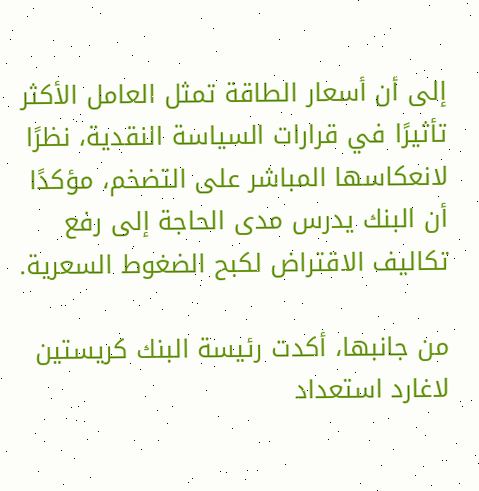إلى أن أسعار الطاقة تمثل العامل الأكثر تأثيرًا في قرارات السياسة النقدية، نظرًا لانعكاسها المباشر على التضخم، مؤكدًا أن البنك يدرس مدى الحاجة إلى رفع تكاليف الاقتراض لكبح الضغوط السعرية.

من جانبها، أكدت رئيسة البنك كريستين لاغارد استعداد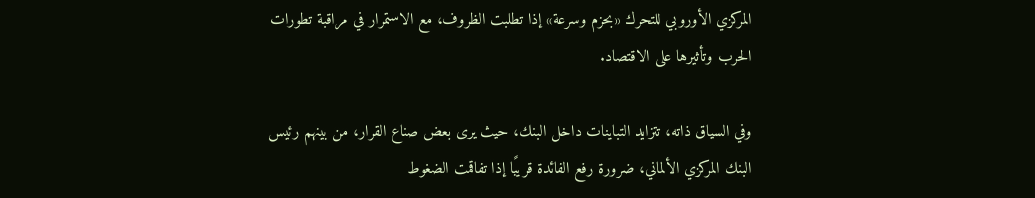المركزي الأوروبي للتحرك «بحزم وسرعة» إذا تطلبت الظروف، مع الاستمرار في مراقبة تطورات الحرب وتأثيرها على الاقتصاد.

وفي السياق ذاته، تتزايد التباينات داخل البنك، حيث يرى بعض صناع القرار، من بينهم رئيس البنك المركزي الألماني، ضرورة رفع الفائدة قريبًا إذا تفاقمت الضغوط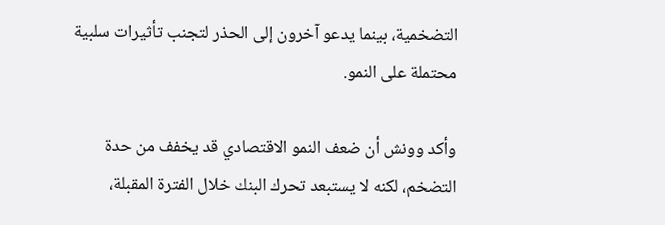التضخمية، بينما يدعو آخرون إلى الحذر لتجنب تأثيرات سلبية محتملة على النمو.

وأكد وونش أن ضعف النمو الاقتصادي قد يخفف من حدة التضخم، لكنه لا يستبعد تحرك البنك خلال الفترة المقبلة،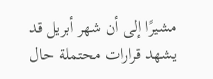مشيرًا إلى أن شهر أبريل قد يشهد قرارات محتملة حال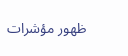ظهور مؤشرات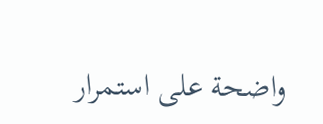واضحة على استمرار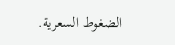الضغوط السعرية.